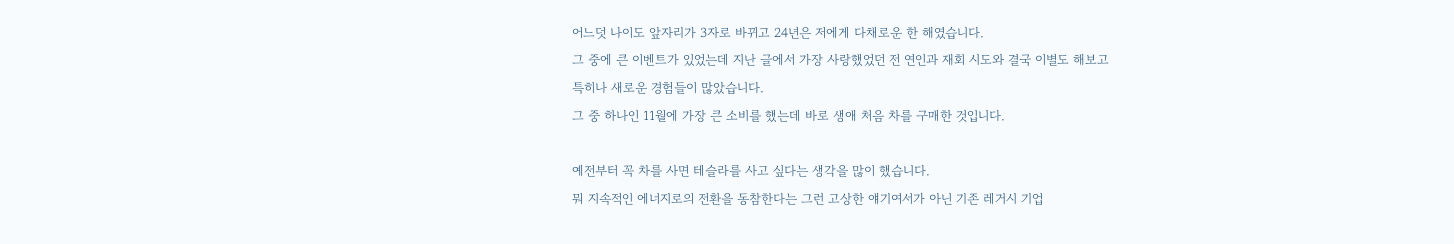어느덧 나이도 앞자리가 3자로 바뀌고 24년은 저에게 다채로운 한 해였습니다.
그 중에 큰 이벤트가 있었는데 지난 글에서 가장 사랑했었던 전 연인과 재회 시도와 결국 이별도 해보고
특히나 새로운 경험들이 많았습니다.
그 중 하나인 11월에 가장 큰 소비를 했는데 바로 생애 처음 차를 구매한 것입니다.

예전부터 꼭 차를 사면 테슬라를 사고 싶다는 생각을 많이 했습니다.
뭐 지속적인 에너지로의 전환을 동참한다는 그런 고상한 얘기여서가 아닌 기존 레거시 기업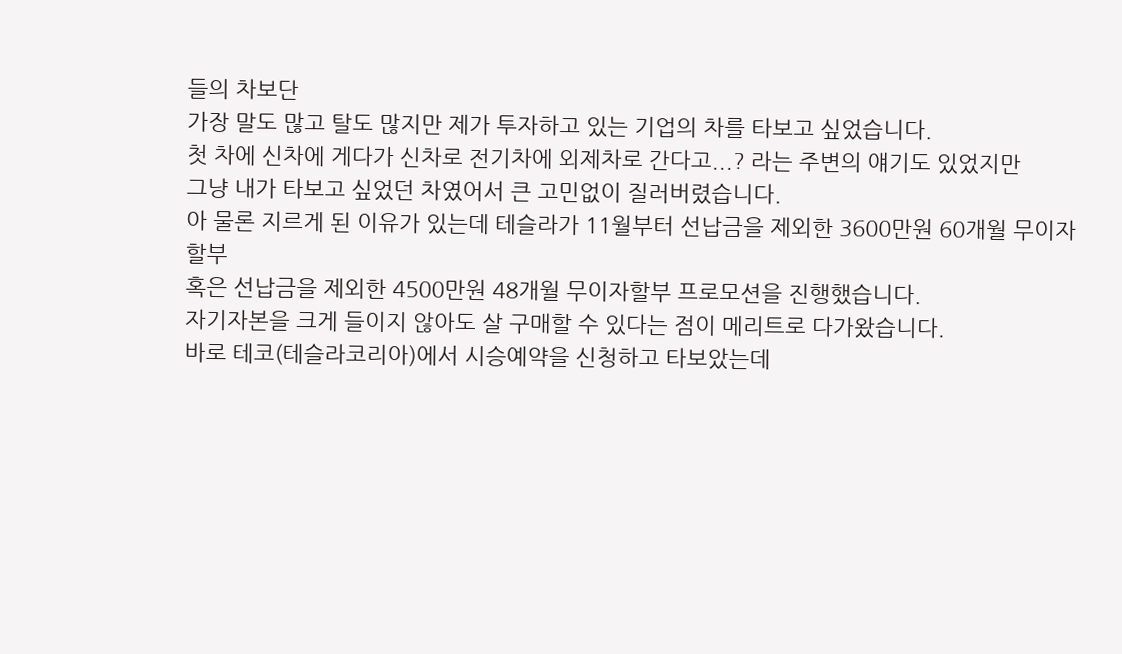들의 차보단
가장 말도 많고 탈도 많지만 제가 투자하고 있는 기업의 차를 타보고 싶었습니다.
첫 차에 신차에 게다가 신차로 전기차에 외제차로 간다고...? 라는 주변의 얘기도 있었지만
그냥 내가 타보고 싶었던 차였어서 큰 고민없이 질러버렸습니다.
아 물론 지르게 된 이유가 있는데 테슬라가 11월부터 선납금을 제외한 3600만원 60개월 무이자할부
혹은 선납금을 제외한 4500만원 48개월 무이자할부 프로모션을 진행했습니다.
자기자본을 크게 들이지 않아도 살 구매할 수 있다는 점이 메리트로 다가왔습니다.
바로 테코(테슬라코리아)에서 시승예약을 신청하고 타보았는데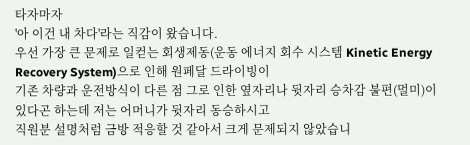타자마자
'아 이건 내 차다'라는 직감이 왔습니다.
우선 가장 큰 문제로 일컫는 회생제동(운동 에너지 회수 시스템 Kinetic Energy Recovery System)으로 인해 원페달 드라이빙이
기존 차량과 운전방식이 다른 점 그로 인한 옆자리나 뒷자리 승차감 불편(멀미)이 있다곤 하는데 저는 어머니가 뒷자리 동승하시고
직원분 설명처럼 금방 적응할 것 같아서 크게 문제되지 않았습니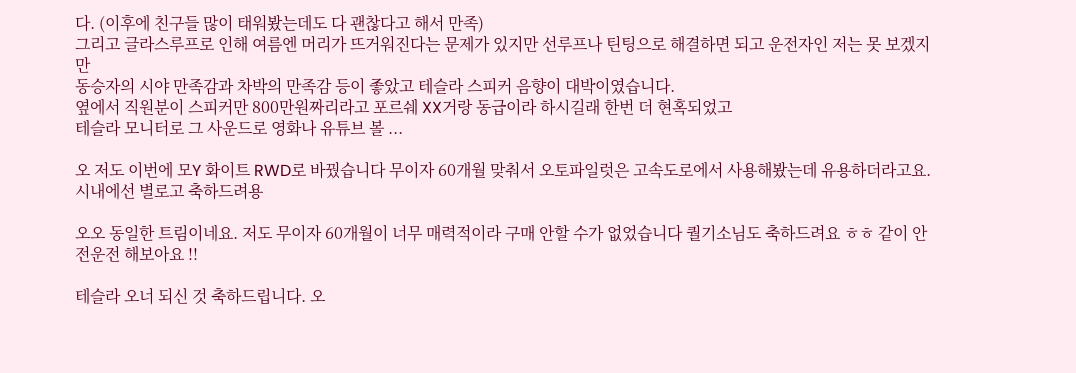다. (이후에 친구들 많이 태워봤는데도 다 괜찮다고 해서 만족)
그리고 글라스루프로 인해 여름엔 머리가 뜨거워진다는 문제가 있지만 선루프나 틴팅으로 해결하면 되고 운전자인 저는 못 보겠지만
동승자의 시야 만족감과 차박의 만족감 등이 좋았고 테슬라 스피커 음향이 대박이였습니다.
옆에서 직원분이 스피커만 800만원짜리라고 포르쉐 XX거랑 동급이라 하시길래 한번 더 현혹되었고
테슬라 모니터로 그 사운드로 영화나 유튜브 볼 ...

오 저도 이번에 모Y 화이트 RWD로 바꿨습니다 무이자 60개월 맞춰서 오토파일럿은 고속도로에서 사용해봤는데 유용하더라고요. 시내에선 별로고 축하드려용

오오 동일한 트림이네요. 저도 무이자 60개월이 너무 매력적이라 구매 안할 수가 없었습니다 퀄기소님도 축하드려요 ㅎㅎ 같이 안전운전 해보아요 !!

테슬라 오너 되신 것 축하드립니다. 오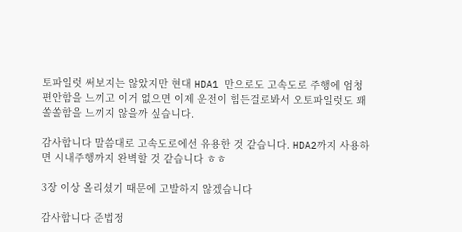토파일럿 써보지는 않았지만 현대 HDA1 만으로도 고속도로 주행에 엄청 편안함을 느끼고 이거 없으면 이제 운전이 힘든걸로봐서 오토파일럿도 꽤 쏠쏠함을 느끼지 않을까 싶습니다.

감사합니다 말씀대로 고속도로에선 유용한 것 같습니다. HDA2까지 사용하면 시내주행까지 완벽할 것 같습니다 ㅎㅎ

3장 이상 올리셨기 때문에 고발하지 않겠습니다

감사합니다 준법정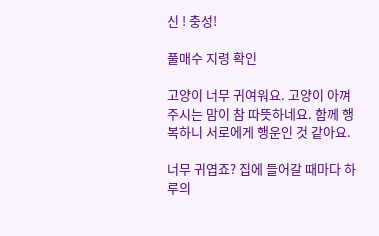신 ! 충성!

풀매수 지령 확인

고양이 너무 귀여워요. 고양이 아껴주시는 맘이 참 따뜻하네요. 함께 행복하니 서로에게 행운인 것 같아요.

너무 귀엽죠? 집에 들어갈 때마다 하루의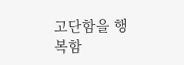고단함을 행복함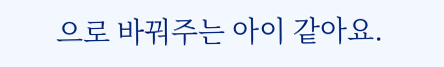으로 바꿔주는 아이 같아요.